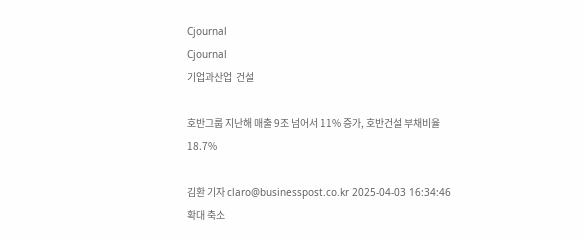Cjournal
Cjournal
기업과산업  건설

호반그룹 지난해 매출 9조 넘어서 11% 증가, 호반건설 부채비율 18.7%

김환 기자 claro@businesspost.co.kr 2025-04-03 16:34:46
확대 축소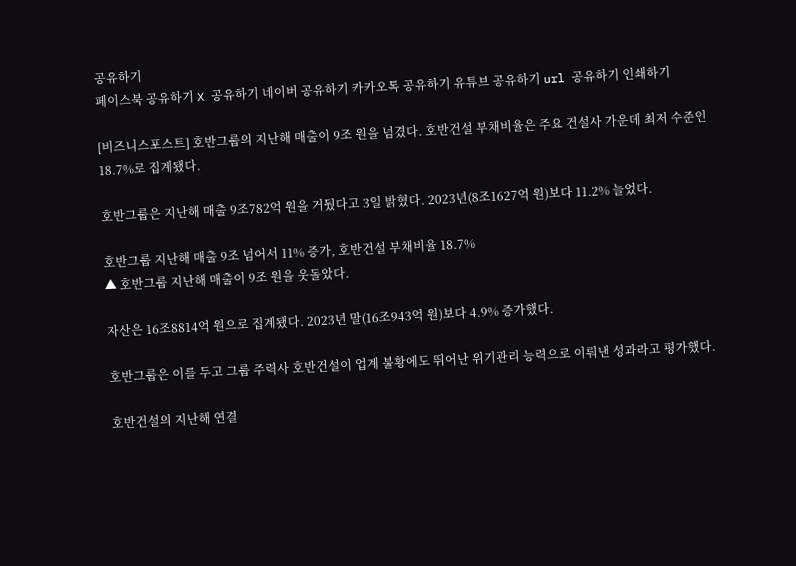공유하기
페이스북 공유하기 X 공유하기 네이버 공유하기 카카오톡 공유하기 유튜브 공유하기 url 공유하기 인쇄하기

[비즈니스포스트] 호반그룹의 지난해 매출이 9조 원을 넘겼다. 호반건설 부채비율은 주요 건설사 가운데 최저 수준인 18.7%로 집계됐다.

호반그룹은 지난해 매출 9조782억 원을 거뒀다고 3일 밝혔다. 2023년(8조1627억 원)보다 11.2% 늘었다.

호반그룹 지난해 매출 9조 넘어서 11% 증가, 호반건설 부채비율 18.7%
▲ 호반그룹 지난해 매출이 9조 원을 웃돌았다.

자산은 16조8814억 원으로 집계됐다. 2023년 말(16조943억 원)보다 4.9% 증가했다.

호반그룹은 이를 두고 그룹 주력사 호반건설이 업계 불황에도 뛰어난 위기관리 능력으로 이뤄낸 성과라고 평가했다.

호반건설의 지난해 연결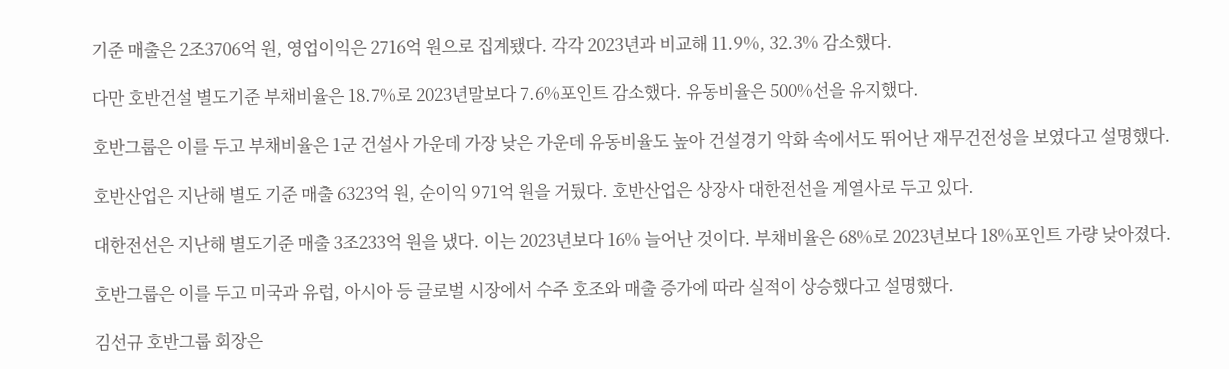기준 매출은 2조3706억 원, 영업이익은 2716억 원으로 집계됐다. 각각 2023년과 비교해 11.9%, 32.3% 감소했다.

다만 호반건설 별도기준 부채비율은 18.7%로 2023년말보다 7.6%포인트 감소했다. 유동비율은 500%선을 유지했다.

호반그룹은 이를 두고 부채비율은 1군 건설사 가운데 가장 낮은 가운데 유동비율도 높아 건설경기 악화 속에서도 뛰어난 재무건전성을 보였다고 설명했다.

호반산업은 지난해 별도 기준 매출 6323억 원, 순이익 971억 원을 거뒀다. 호반산업은 상장사 대한전선을 계열사로 두고 있다.

대한전선은 지난해 별도기준 매출 3조233억 원을 냈다. 이는 2023년보다 16% 늘어난 것이다. 부채비율은 68%로 2023년보다 18%포인트 가량 낮아졌다.

호반그룹은 이를 두고 미국과 유럽, 아시아 등 글로벌 시장에서 수주 호조와 매출 증가에 따라 실적이 상승했다고 설명했다.

김선규 호반그룹 회장은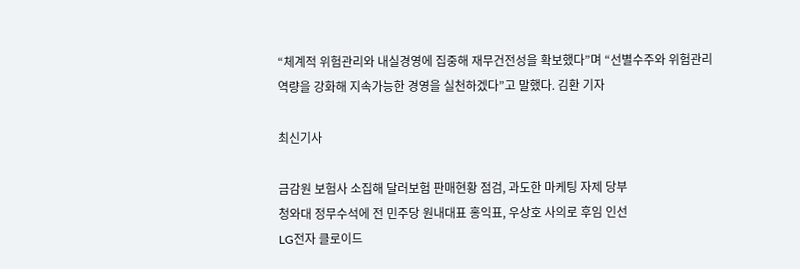“체계적 위험관리와 내실경영에 집중해 재무건전성을 확보했다”며 “선별수주와 위험관리 역량을 강화해 지속가능한 경영을 실천하겠다”고 말했다. 김환 기자

최신기사

금감원 보험사 소집해 달러보험 판매현황 점검, 과도한 마케팅 자제 당부
청와대 정무수석에 전 민주당 원내대표 홍익표, 우상호 사의로 후임 인선
LG전자 클로이드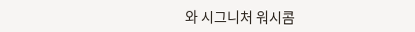와 시그니처 워시콤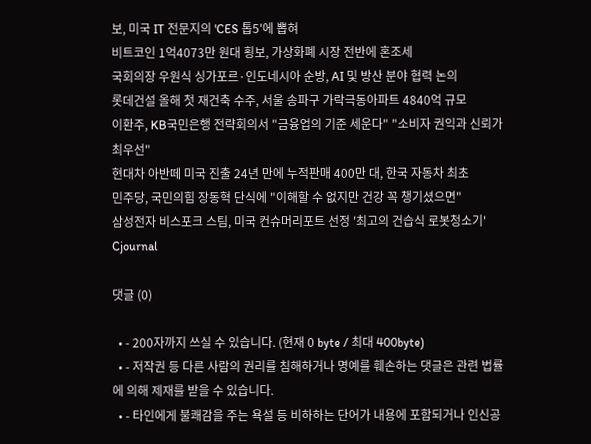보, 미국 IT 전문지의 'CES 톱5'에 뽑혀
비트코인 1억4073만 원대 횡보, 가상화폐 시장 전반에 혼조세
국회의장 우원식 싱가포르·인도네시아 순방, AI 및 방산 분야 협력 논의
롯데건설 올해 첫 재건축 수주, 서울 송파구 가락극동아파트 4840억 규모
이환주, KB국민은행 전략회의서 "금융업의 기준 세운다" "소비자 권익과 신뢰가 최우선"
현대차 아반떼 미국 진출 24년 만에 누적판매 400만 대, 한국 자동차 최초
민주당, 국민의힘 장동혁 단식에 "이해할 수 없지만 건강 꼭 챙기셨으면"
삼성전자 비스포크 스팀, 미국 컨슈머리포트 선정 '최고의 건습식 로봇청소기'
Cjournal

댓글 (0)

  • - 200자까지 쓰실 수 있습니다. (현재 0 byte / 최대 400byte)
  • - 저작권 등 다른 사람의 권리를 침해하거나 명예를 훼손하는 댓글은 관련 법률에 의해 제재를 받을 수 있습니다.
  • - 타인에게 불쾌감을 주는 욕설 등 비하하는 단어가 내용에 포함되거나 인신공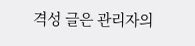격성 글은 관리자의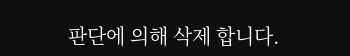판단에 의해 삭제 합니다.